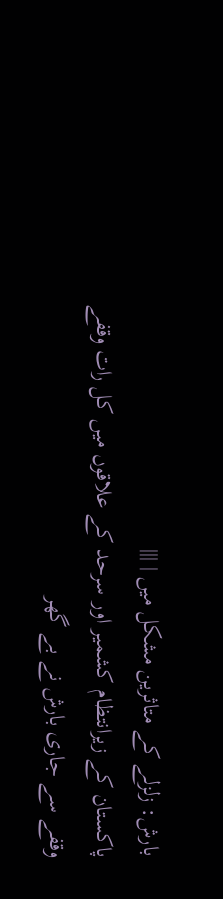بارش: زلزلے کے متاثرین مشکل میں | |||
پاکستان کے زیرانتظام کشمیر اور سرحد کے علاقوں میں کل رات وقفے وقفے سے جاری بارش نے بے گھر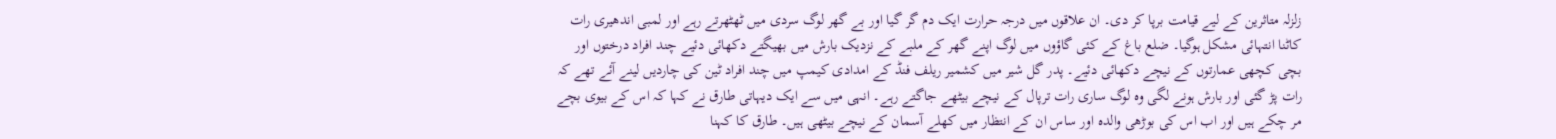زلزلہ متاثرین کے لیے قیامت برپا کر دی۔ ان علاقوں میں درجہ حرارت ایک دم گر گیا اور بے گھر لوگ سردی میں ٹھٹھرتے رہے اور لمبی اندھیری رات کاٹنا انتہائی مشکل ہوگیا۔ ضلع باغ کے کئی گاؤوں میں لوگ اپنے گھر کے ملبے کے نزدیک بارش میں بھیگتے دکھائی دئیے چند افراد درختوں اور بچی کچھی عمارتوں کے نیچے دکھائی دئیے۔ پدر گل شیر میں کشمیر ریلف فنڈ کے امدادی کیمپ میں چند افراد ٹین کی چاردیں لینے آئے تھے کہ رات پڑ گئی اور بارش ہونے لگی وہ لوگ ساری رات ترپال کے نیچے بیٹھے جاگتے رہے۔ انہی میں سے ایک دیہاتی طارق نے کہا کہ اس کے بیوی بچے مر چکے ہیں اور اب اس کی بوڑھی والدہ اور ساس ان کے انتظار میں کھلے آسمان کے نیچے بیٹھی ہیں۔ طارق کا کہنا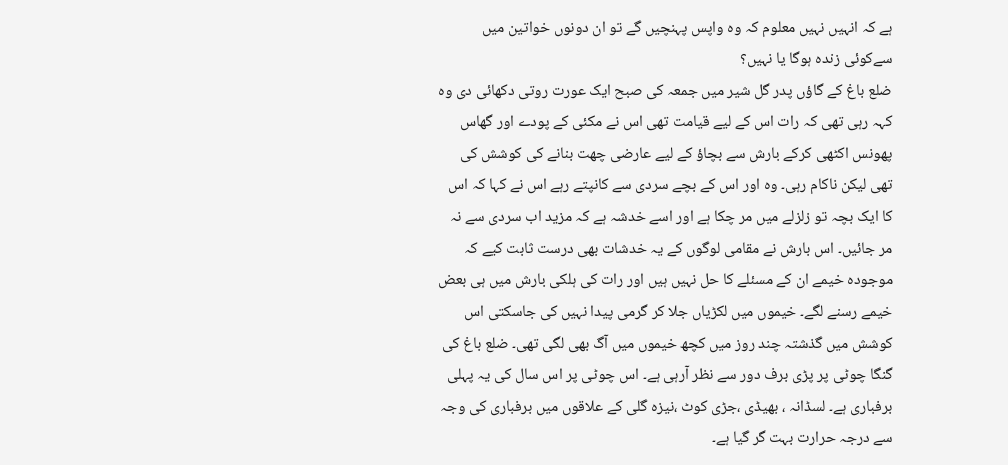ہے کہ انہیں نہیں معلوم کہ وہ واپس پہنچیں گے تو ان دونوں خواتین میں سےکوئی زندہ ہوگا یا نہیں؟
ضلع باغ کے گاؤں پدر گل شیر میں جمعہ کی صبح ایک عورت روتی دکھائی دی وہ کہہ رہی تھی کہ رات اس کے لیے قیامت تھی اس نے مکئی کے پودے اور گھاس پھونس اکٹھی کرکے بارش سے بچاؤ کے لیے عارضی چھت بنانے کی کوشش کی تھی لیکن ناکام رہی۔ وہ اور اس کے بچے سردی سے کانپتے رہے اس نے کہا کہ اس کا ایک بچہ تو زلزلے میں مر چکا ہے اور اسے خدشہ ہے کہ مزید اب سردی سے نہ مر جائیں۔ اس بارش نے مقامی لوگوں کے یہ خدشات بھی درست ثابت کیے کہ موجودہ خیمے ان کے مسئلے کا حل نہیں ہیں اور رات کی ہلکی بارش میں ہی بعض خیمے رسنے لگے۔ خیموں میں لکڑیاں جلا کر گرمی پیدا نہیں کی جاسکتی اس کوشش میں گذشتہ چند روز میں کچھ خیموں میں آگ بھی لگی تھی۔ ضلع باغ کی گنگا چوٹی پر پڑی برف دور سے نظر آرہی ہے۔ اس چوٹی پر اس سال کی یہ پہلی برفباری ہے۔ لسڈانہ ، بھیڈی ،جڑی کوٹ ،نیزہ گلی کے علاقوں میں برفباری کی وجہ سے درجہ حرارت بہت گر گیا ہے۔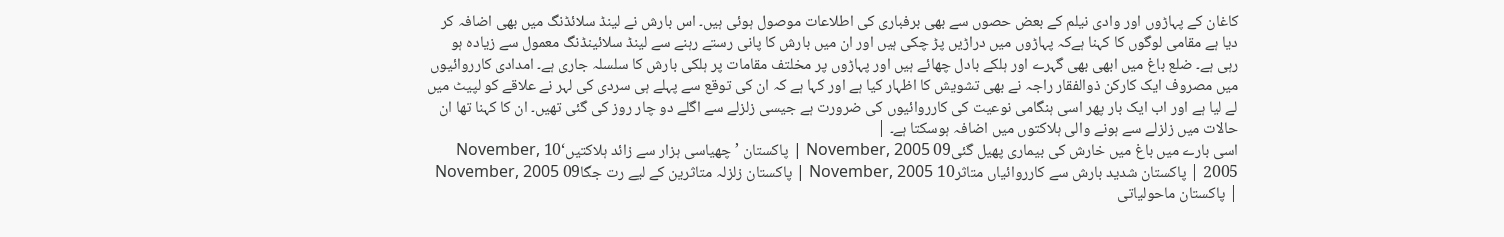کاغان کے پہاڑوں اور وادی نیلم کے بعض حصوں سے بھی برفباری کی اطلاعات موصول ہوئی ہیں۔ اس بارش نے لینڈ سلائڈنگ میں بھی اضافہ کر دیا ہے مقامی لوگوں کا کہنا ہےکہ پہاڑوں میں دراڑیں پڑ چکی ہیں اور ان میں بارش کا پانی رستے رہنے سے لینڈ سلائینڈنگ معمول سے زیادہ ہو رہی ہے۔ ضلع باغ میں ابھی بھی گہرے اور ہلکے بادل چھائے ہیں اور پہاڑوں پر مخلتف مقامات پر ہلکی بارش کا سلسلہ جاری ہے۔ امدادی کارروائیوں میں مصروف ایک کارکن ذوالفقار راجہ نے بھی تشویش کا اظہار کیا ہے اور کہا ہے کہ ان کی توقع سے پہلے ہی سردی کی لہر نے علاقے کو لپیٹ میں لے لیا ہے اور اب ایک بار پھر اسی ہنگامی نوعیت کی کارروائیوں کی ضرورت ہے جیسی زلزلے سے اگلے دو چار روز کی گئی تھیں۔ ان کا کہنا تھا ان حالات میں زلزلے سے ہونے والی ہلاکتوں میں اضافہ ہوسکتا ہے۔ |
اسی بارے میں باغ میں خارش کی بیماری پھیل گئی09 November, 2005 | پاکستان ’چھیاسی ہزار سے زائد ہلاکتیں‘10 November, 2005 | پاکستان شدید بارش سے کارروائیاں متاثر10 November, 2005 | پاکستان زلزلہ متاثرین کے لیے رت جگا09 November, 2005 | پاکستان ماحولیاتی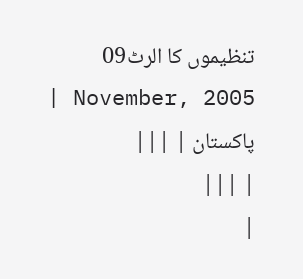تنظیموں کا الرٹ09 November, 2005 | پاکستان | |||
| |||
|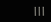|||